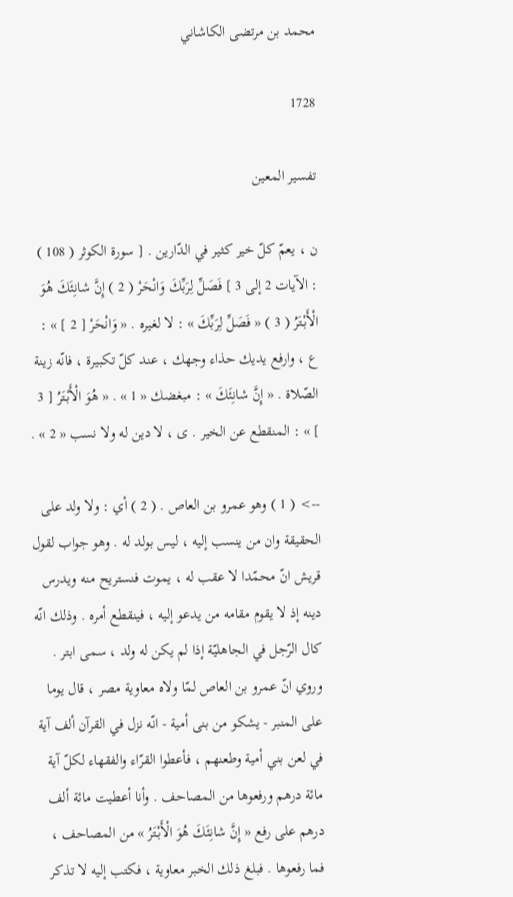محمد بن مرتضى الكاشاني

1728

تفسير المعين

ن ، يعمّ كلّ خير كثير في الدّارين . [ سورة الكوثر ( 108 ) : الآيات 2 إلى 3 ] فَصَلِّ لِرَبِّكَ وَانْحَرْ ( 2 ) إِنَّ شانِئَكَ هُوَ الْأَبْتَرُ ( 3 ) « فَصَلِّ لِرَبِّكَ » : لا لغيره . « وَانْحَرْ [ 2 ] » : ع ، وارفع يديك حذاء وجهك ، عند كلّ تكبيرة ، فانّه زينة الصّلاة . « إِنَّ شانِئَكَ » : مبغضك « 1 » . « هُوَ الْأَبْتَرُ [ 3 ] » : المنقطع عن الخير . ى ، لا دين له ولا نسب « 2 » .

--> ( 1 ) وهو عمرو بن العاص . ( 2 ) أي : ولا ولد على الحقيقة وان من ينسب إليه ، ليس بولد له . وهو جواب لقول قريش انّ محمّدا لا عقب له ، يموت فنستريح منه ويدرس دينه إذ لا يقوم مقامه من يدعو إليه ، فينقطع أمره . وذلك انّه كال الرّجل في الجاهليّة إذا لم يكن له ولد ، سمى ابتر . وروي انّ عمرو بن العاص لمّا ولاه معاوية مصر ، قال يوما على المنبر - يشكو من بنى أمية - انّه نزل في القرآن ألف آية في لعن بني أمية وطعنهم ، فأعطوا القرّاء والفقهاء لكلّ آية مائة درهم ورفعوها من المصاحف . وأنا أعطيت مائة ألف درهم على رفع « إِنَّ شانِئَكَ هُوَ الْأَبْتَرُ » من المصاحف ، فما رفعوها . فبلغ ذلك الخبر معاوية ، فكتب إليه لا تذكر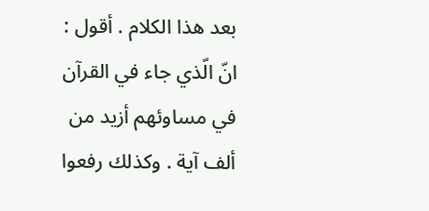بعد هذا الكلام . أقول : انّ الّذي جاء في القرآن في مساوئهم أزيد من ألف آية . وكذلك رفعوا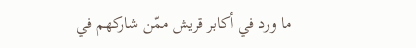ما ورد في أكابر قريش ممّن شاركهم في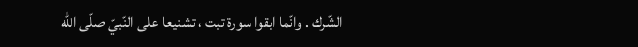الشّرك . وانّما ابقوا سورة تبت ، تشنيعا على النّبيّ صلّى اللّه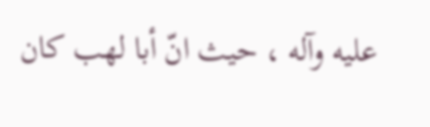عليه وآله ، حيث انّ أبا لهب كان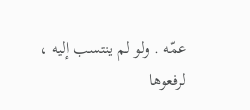عمّه . ولو لم ينتسب إليه ، لرفعوها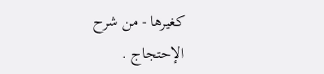كغيرها - من شرح الإحتجاج .